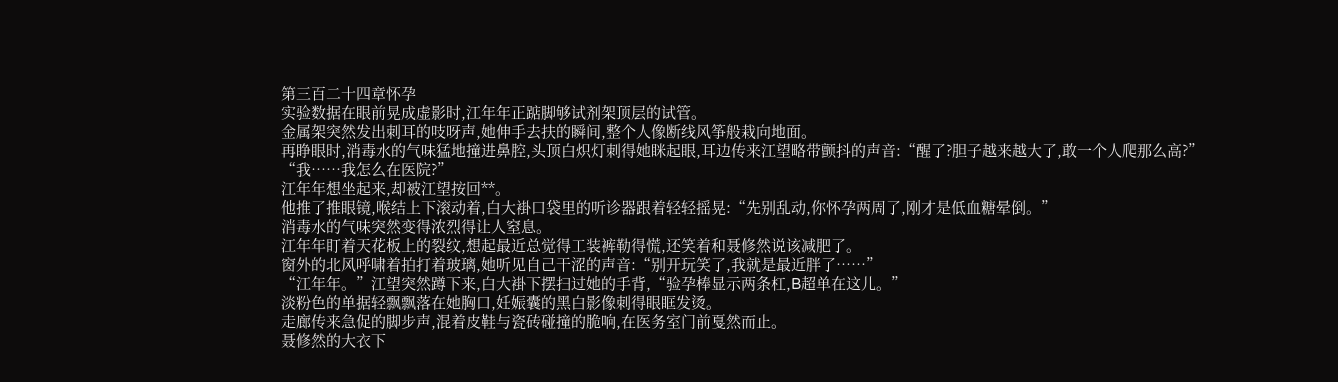第三百二十四章怀孕
实验数据在眼前晃成虚影时,江年年正踮脚够试剂架顶层的试管。
金属架突然发出刺耳的吱呀声,她伸手去扶的瞬间,整个人像断线风筝般栽向地面。
再睁眼时,消毒水的气味猛地撞进鼻腔,头顶白炽灯刺得她眯起眼,耳边传来江望略带颤抖的声音:“醒了?胆子越来越大了,敢一个人爬那么高?”
“我……我怎么在医院?”
江年年想坐起来,却被江望按回**。
他推了推眼镜,喉结上下滚动着,白大褂口袋里的听诊器跟着轻轻摇晃:“先别乱动,你怀孕两周了,刚才是低血糖晕倒。”
消毒水的气味突然变得浓烈得让人窒息。
江年年盯着天花板上的裂纹,想起最近总觉得工装裤勒得慌,还笑着和聂修然说该减肥了。
窗外的北风呼啸着拍打着玻璃,她听见自己干涩的声音:“别开玩笑了,我就是最近胖了……”
“江年年。”江望突然蹲下来,白大褂下摆扫过她的手背,“验孕棒显示两条杠,B超单在这儿。”
淡粉色的单据轻飘飘落在她胸口,妊娠囊的黑白影像刺得眼眶发烫。
走廊传来急促的脚步声,混着皮鞋与瓷砖碰撞的脆响,在医务室门前戛然而止。
聂修然的大衣下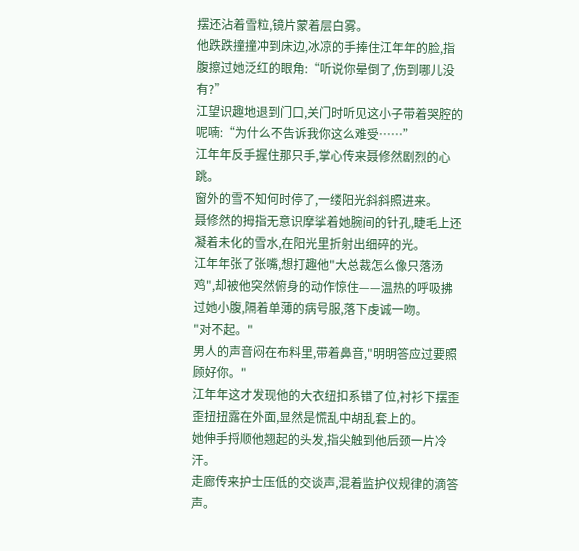摆还沾着雪粒,镜片蒙着层白雾。
他跌跌撞撞冲到床边,冰凉的手捧住江年年的脸,指腹擦过她泛红的眼角:“听说你晕倒了,伤到哪儿没有?”
江望识趣地退到门口,关门时听见这小子带着哭腔的呢喃:“为什么不告诉我你这么难受……”
江年年反手握住那只手,掌心传来聂修然剧烈的心跳。
窗外的雪不知何时停了,一缕阳光斜斜照进来。
聂修然的拇指无意识摩挲着她腕间的针孔,睫毛上还凝着未化的雪水,在阳光里折射出细碎的光。
江年年张了张嘴,想打趣他"大总裁怎么像只落汤鸡",却被他突然俯身的动作惊住——温热的呼吸拂过她小腹,隔着单薄的病号服,落下虔诚一吻。
"对不起。"
男人的声音闷在布料里,带着鼻音,"明明答应过要照顾好你。"
江年年这才发现他的大衣纽扣系错了位,衬衫下摆歪歪扭扭露在外面,显然是慌乱中胡乱套上的。
她伸手捋顺他翘起的头发,指尖触到他后颈一片冷汗。
走廊传来护士压低的交谈声,混着监护仪规律的滴答声。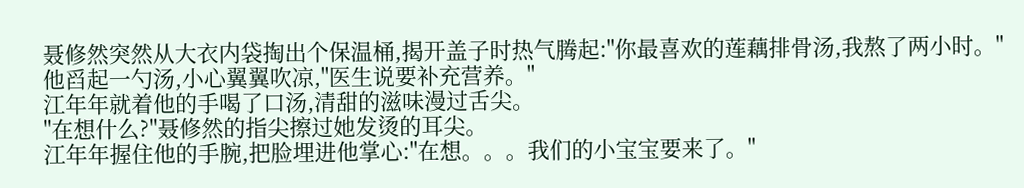聂修然突然从大衣内袋掏出个保温桶,揭开盖子时热气腾起:"你最喜欢的莲藕排骨汤,我熬了两小时。"
他舀起一勺汤,小心翼翼吹凉,"医生说要补充营养。"
江年年就着他的手喝了口汤,清甜的滋味漫过舌尖。
"在想什么?"聂修然的指尖擦过她发烫的耳尖。
江年年握住他的手腕,把脸埋进他掌心:"在想。。。我们的小宝宝要来了。"